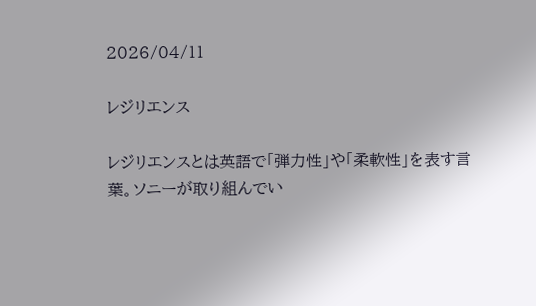2026/04/11

レジリエンス

レジリエンスとは英語で「弾力性」や「柔軟性」を表す言葉。ソニーが取り組んでい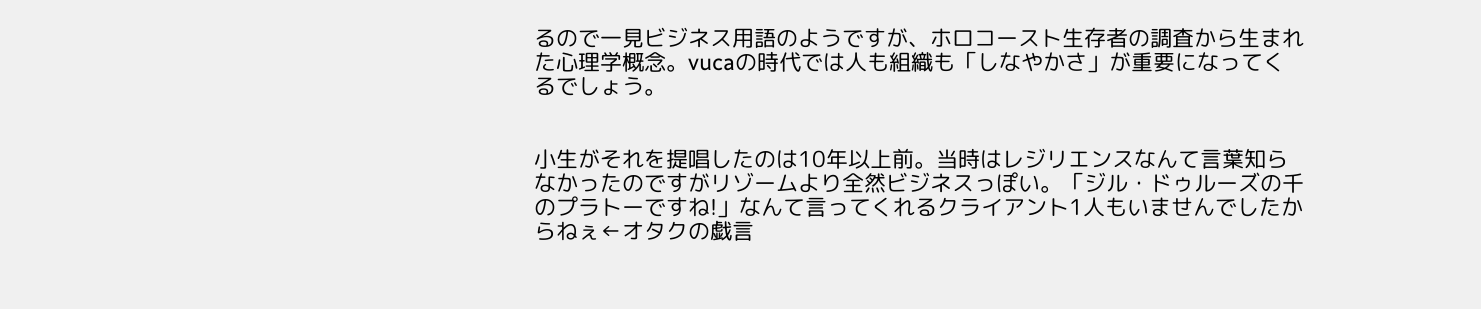るので一見ビジネス用語のようですが、ホロコースト生存者の調査から生まれた心理学概念。vucaの時代では人も組織も「しなやかさ」が重要になってくるでしょう。


小生がそれを提唱したのは10年以上前。当時はレジリエンスなんて言葉知らなかったのですがリゾームより全然ビジネスっぽい。「ジル・ドゥルーズの千のプラトーですね!」なんて言ってくれるクライアント1人もいませんでしたからねぇ←オタクの戯言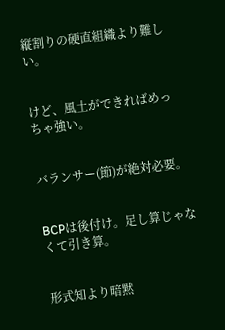縦割りの硬直組織より難しい。


けど、風土ができればめっちゃ強い。


バランサー(節)が絶対必要。


BCPは後付け。足し算じゃなくて引き算。


形式知より暗黙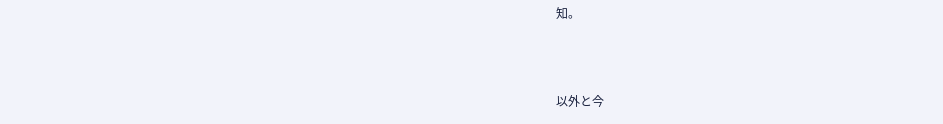知。



以外と今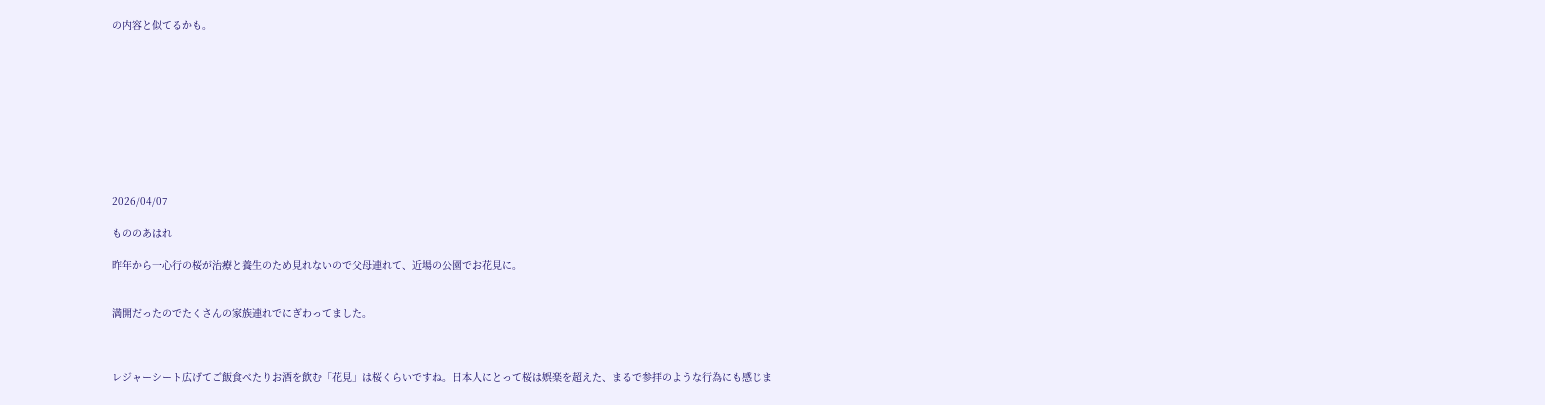の内容と似てるかも。










2026/04/07

もののあはれ

昨年から一心行の桜が治療と養生のため見れないので父母連れて、近場の公園でお花見に。


満開だったのでたくさんの家族連れでにぎわってました。



レジャーシート広げてご飯食べたりお酒を飲む「花見」は桜くらいですね。日本人にとって桜は娯楽を超えた、まるで参拝のような行為にも感じま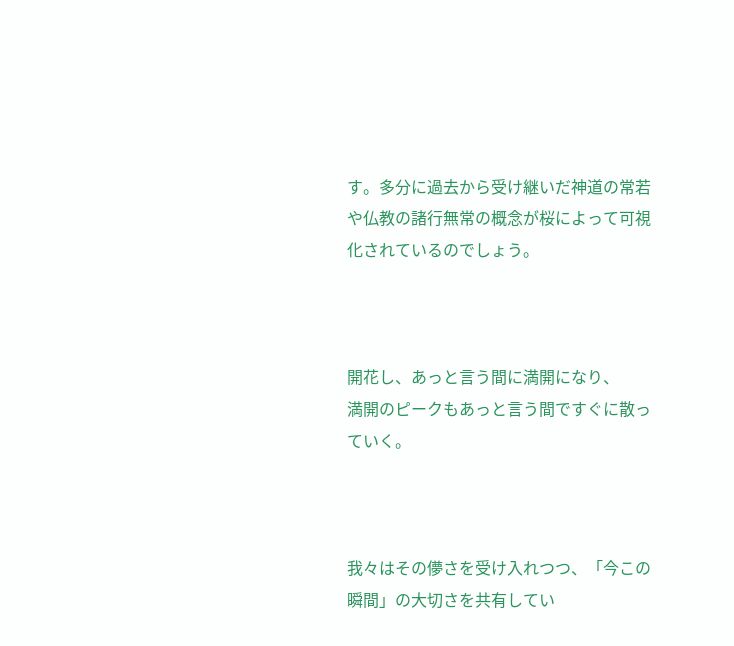す。多分に過去から受け継いだ神道の常若や仏教の諸行無常の概念が桜によって可視化されているのでしょう。



開花し、あっと言う間に満開になり、
満開のピークもあっと言う間ですぐに散っていく。



我々はその儚さを受け入れつつ、「今この瞬間」の大切さを共有してい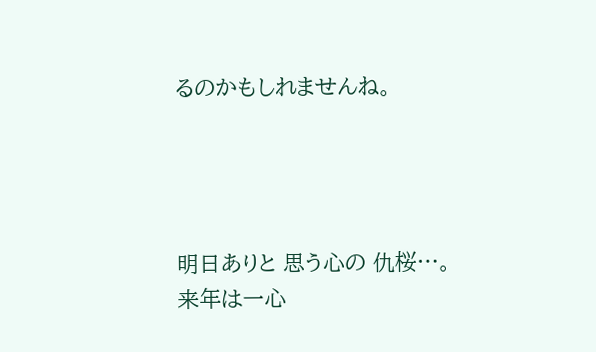るのかもしれませんね。




明日ありと 思う心の 仇桜…。
来年は一心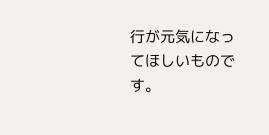行が元気になってほしいものです。